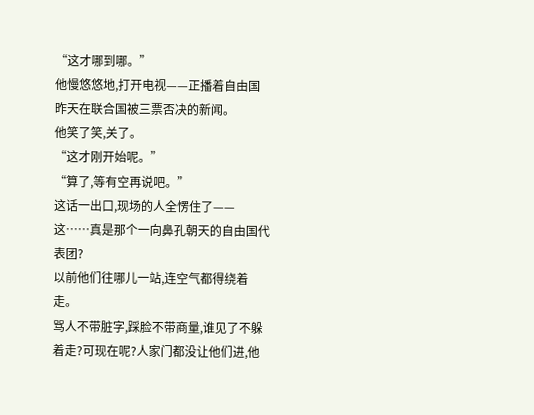“这才哪到哪。”
他慢悠悠地,打开电视——正播着自由国昨天在联合国被三票否决的新闻。
他笑了笑,关了。
“这才刚开始呢。”
“算了,等有空再说吧。”
这话一出口,现场的人全愣住了——这……真是那个一向鼻孔朝天的自由国代表团?
以前他们往哪儿一站,连空气都得绕着走。
骂人不带脏字,踩脸不带商量,谁见了不躲着走?可现在呢?人家门都没让他们进,他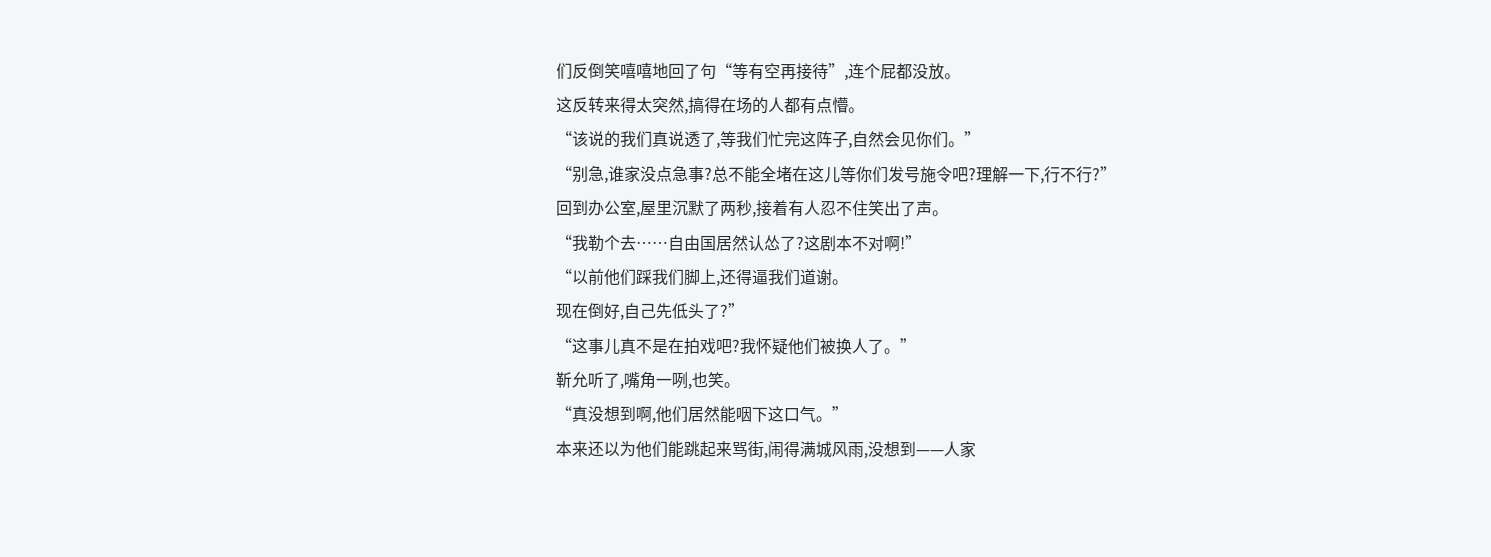们反倒笑嘻嘻地回了句“等有空再接待”,连个屁都没放。
这反转来得太突然,搞得在场的人都有点懵。
“该说的我们真说透了,等我们忙完这阵子,自然会见你们。”
“别急,谁家没点急事?总不能全堵在这儿等你们发号施令吧?理解一下,行不行?”
回到办公室,屋里沉默了两秒,接着有人忍不住笑出了声。
“我勒个去……自由国居然认怂了?这剧本不对啊!”
“以前他们踩我们脚上,还得逼我们道谢。
现在倒好,自己先低头了?”
“这事儿真不是在拍戏吧?我怀疑他们被换人了。”
靳允听了,嘴角一咧,也笑。
“真没想到啊,他们居然能咽下这口气。”
本来还以为他们能跳起来骂街,闹得满城风雨,没想到——人家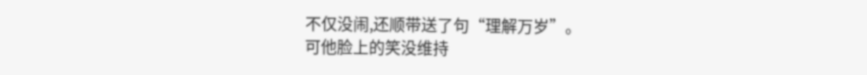不仅没闹,还顺带送了句“理解万岁”。
可他脸上的笑没维持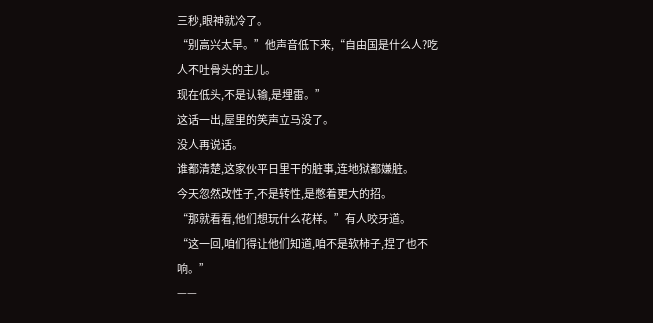三秒,眼神就冷了。
“别高兴太早。”他声音低下来,“自由国是什么人?吃人不吐骨头的主儿。
现在低头,不是认输,是埋雷。”
这话一出,屋里的笑声立马没了。
没人再说话。
谁都清楚,这家伙平日里干的脏事,连地狱都嫌脏。
今天忽然改性子,不是转性,是憋着更大的招。
“那就看看,他们想玩什么花样。”有人咬牙道。
“这一回,咱们得让他们知道,咱不是软柿子,捏了也不响。”
——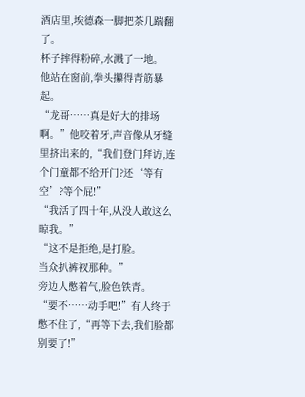酒店里,埃德森一脚把茶几踹翻了。
杯子摔得粉碎,水溅了一地。
他站在窗前,拳头攥得青筋暴起。
“龙哥……真是好大的排场啊。”他咬着牙,声音像从牙缝里挤出来的,“我们登门拜访,连个门童都不给开门?还‘等有空’?等个屁!”
“我活了四十年,从没人敢这么晾我。”
“这不是拒绝,是打脸。
当众扒裤衩那种。”
旁边人憋着气,脸色铁青。
“要不……动手吧!”有人终于憋不住了,“再等下去,我们脸都别要了!”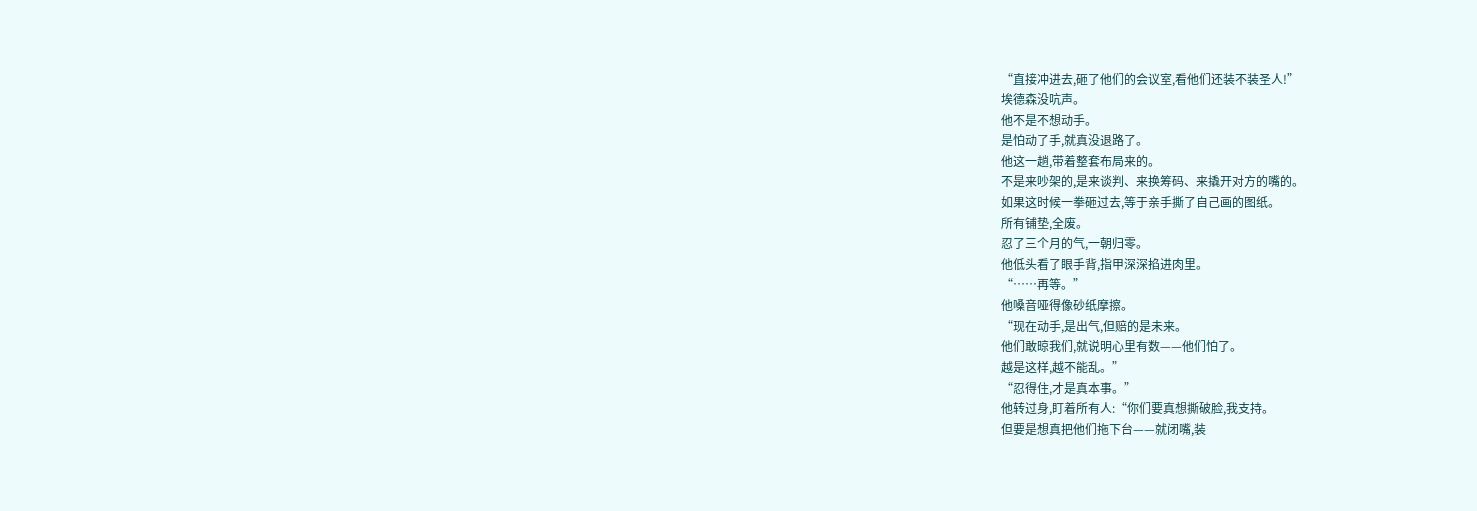“直接冲进去,砸了他们的会议室,看他们还装不装圣人!”
埃德森没吭声。
他不是不想动手。
是怕动了手,就真没退路了。
他这一趟,带着整套布局来的。
不是来吵架的,是来谈判、来换筹码、来撬开对方的嘴的。
如果这时候一拳砸过去,等于亲手撕了自己画的图纸。
所有铺垫,全废。
忍了三个月的气,一朝归零。
他低头看了眼手背,指甲深深掐进肉里。
“……再等。”
他嗓音哑得像砂纸摩擦。
“现在动手,是出气,但赔的是未来。
他们敢晾我们,就说明心里有数——他们怕了。
越是这样,越不能乱。”
“忍得住,才是真本事。”
他转过身,盯着所有人:“你们要真想撕破脸,我支持。
但要是想真把他们拖下台——就闭嘴,装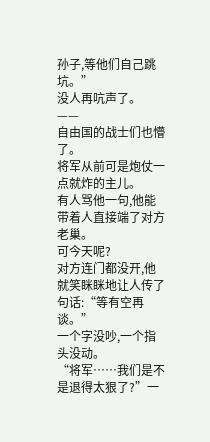孙子,等他们自己跳坑。”
没人再吭声了。
——
自由国的战士们也懵了。
将军从前可是炮仗一点就炸的主儿。
有人骂他一句,他能带着人直接端了对方老巢。
可今天呢?
对方连门都没开,他就笑眯眯地让人传了句话:“等有空再谈。”
一个字没吵,一个指头没动。
“将军……我们是不是退得太狠了?”一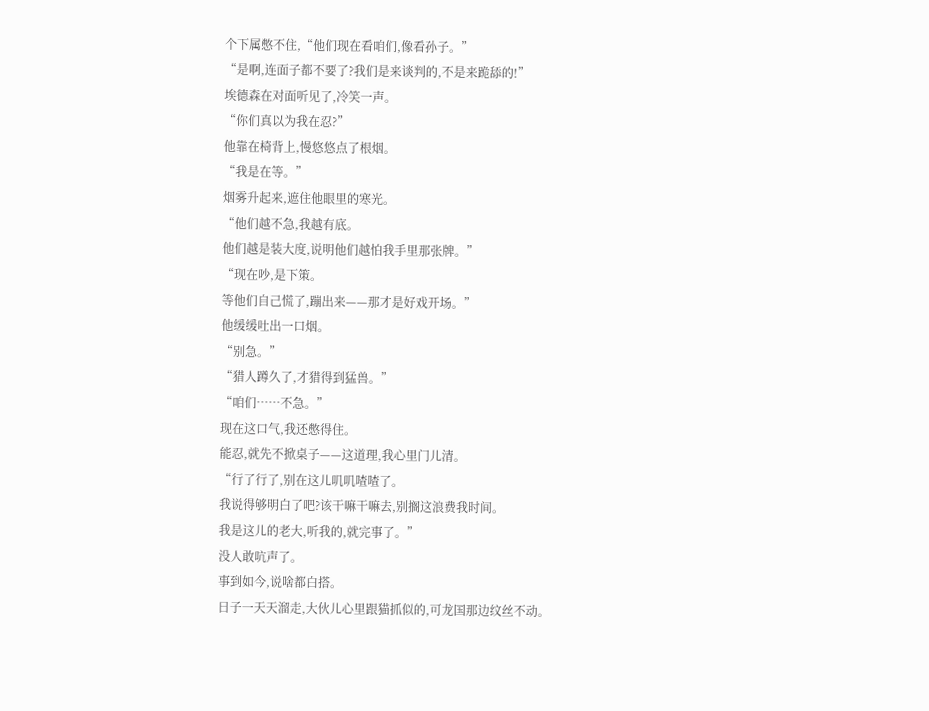个下属憋不住,“他们现在看咱们,像看孙子。”
“是啊,连面子都不要了?我们是来谈判的,不是来跪舔的!”
埃德森在对面听见了,冷笑一声。
“你们真以为我在忍?”
他靠在椅背上,慢悠悠点了根烟。
“我是在等。”
烟雾升起来,遮住他眼里的寒光。
“他们越不急,我越有底。
他们越是装大度,说明他们越怕我手里那张牌。”
“现在吵,是下策。
等他们自己慌了,蹦出来——那才是好戏开场。”
他缓缓吐出一口烟。
“别急。”
“猎人蹲久了,才猎得到猛兽。”
“咱们……不急。”
现在这口气,我还憋得住。
能忍,就先不掀桌子——这道理,我心里门儿清。
“行了行了,别在这儿叽叽喳喳了。
我说得够明白了吧?该干嘛干嘛去,别搁这浪费我时间。
我是这儿的老大,听我的,就完事了。”
没人敢吭声了。
事到如今,说啥都白搭。
日子一天天溜走,大伙儿心里跟猫抓似的,可龙国那边纹丝不动。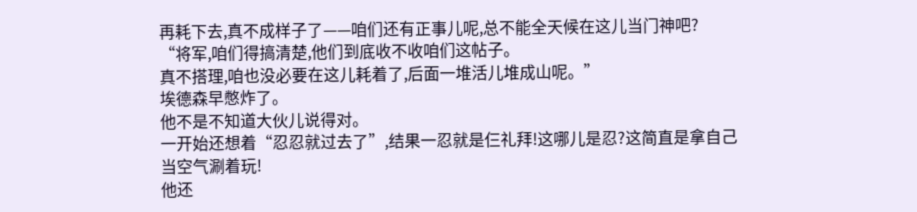再耗下去,真不成样子了——咱们还有正事儿呢,总不能全天候在这儿当门神吧?
“将军,咱们得搞清楚,他们到底收不收咱们这帖子。
真不搭理,咱也没必要在这儿耗着了,后面一堆活儿堆成山呢。”
埃德森早憋炸了。
他不是不知道大伙儿说得对。
一开始还想着“忍忍就过去了”,结果一忍就是仨礼拜!这哪儿是忍?这简直是拿自己当空气涮着玩!
他还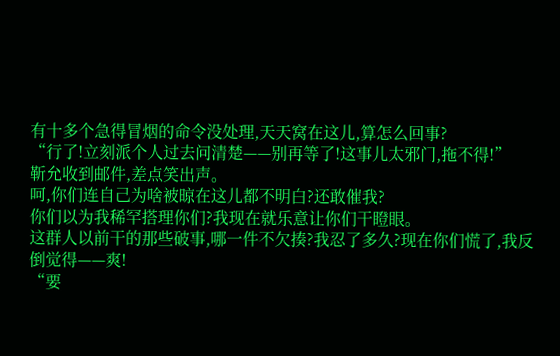有十多个急得冒烟的命令没处理,天天窝在这儿,算怎么回事?
“行了!立刻派个人过去问清楚——别再等了!这事儿太邪门,拖不得!”
靳允收到邮件,差点笑出声。
呵,你们连自己为啥被晾在这儿都不明白?还敢催我?
你们以为我稀罕搭理你们?我现在就乐意让你们干瞪眼。
这群人以前干的那些破事,哪一件不欠揍?我忍了多久?现在你们慌了,我反倒觉得——爽!
“要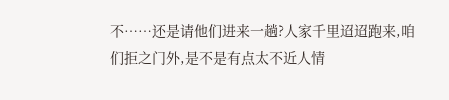不……还是请他们进来一趟?人家千里迢迢跑来,咱们拒之门外,是不是有点太不近人情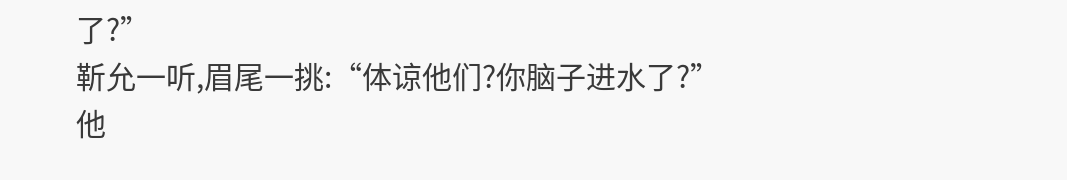了?”
靳允一听,眉尾一挑:“体谅他们?你脑子进水了?”
他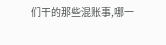们干的那些混账事,哪一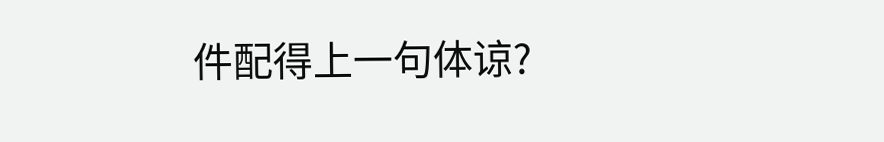件配得上一句体谅?